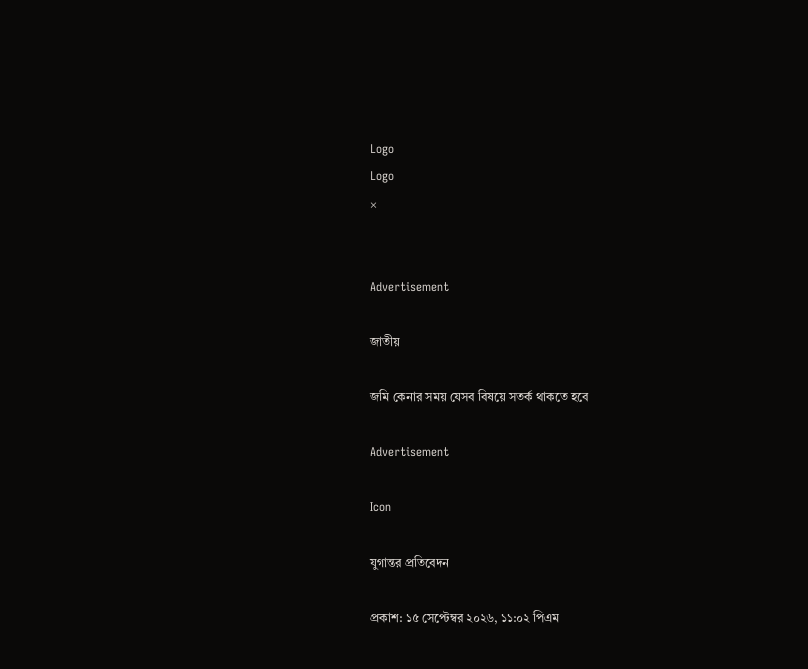Logo
Logo
×


Advertisement

জাতীয়

জমি কেনার সময় যেসব বিষয়ে সতর্ক থাকতে হবে

Advertisement

Icon

যুগান্তর প্রতিবেদন

প্রকাশ: ১৫ সেপ্টেম্বর ২০২৬, ১১:০২ পিএম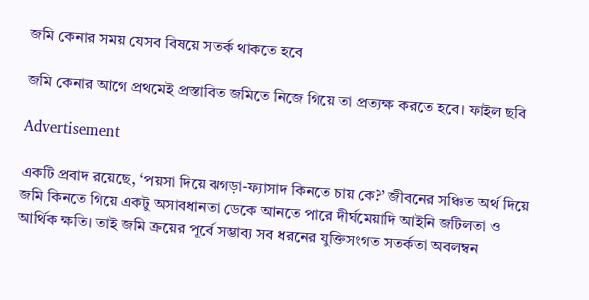জমি কেনার সময় যেসব বিষয়ে সতর্ক থাকতে হবে

জমি কেনার আগে প্রথমেই প্রস্তাবিত জমিতে নিজে গিয়ে তা প্রত্যক্ষ করতে হবে। ফাইল ছবি

Advertisement

একটি প্রবাদ রয়েছে, ‘পয়সা দিয়ে ঝগড়া-ফ্যাসাদ কিনতে চায় কে?’ জীবনের সঞ্চিত অর্থ দিয়ে জমি কিনতে গিয়ে একটু অসাবধানতা ডেকে আনতে পারে দীর্ঘমেয়াদি আইনি জটিলতা ও আর্থিক ক্ষতি। তাই জমি ক্রয়ের পূর্বে সম্ভাব্য সব ধরনের যুক্তিসংগত সতর্কতা অবলম্বন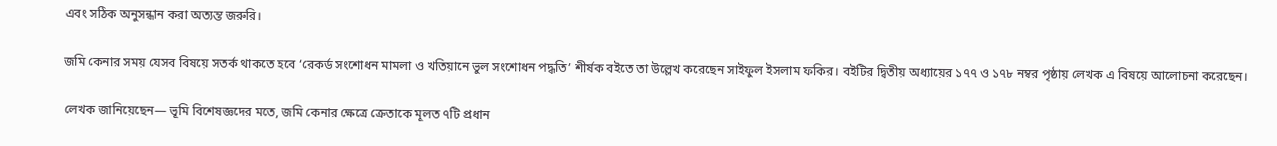এবং সঠিক অনুসন্ধান করা অত্যন্ত জরুরি।

জমি কেনার সময় যেসব বিষয়ে সতর্ক থাকতে হবে ‘রেকর্ড সংশোধন মামলা ও খতিয়ানে ভুল সংশোধন পদ্ধতি’ শীর্ষক বইতে তা উল্লেখ করেছেন সাইফুল ইসলাম ফকির। বইটির দ্বিতীয় অধ্যায়ের ১৭৭ ও ১৭৮ নম্বর পৃষ্ঠায় লেখক এ বিষয়ে আলোচনা করেছেন।

লেখক জানিয়েছেন— ভূমি বিশেষজ্ঞদের মতে, জমি কেনার ক্ষেত্রে ক্রেতাকে মূলত ৭টি প্রধান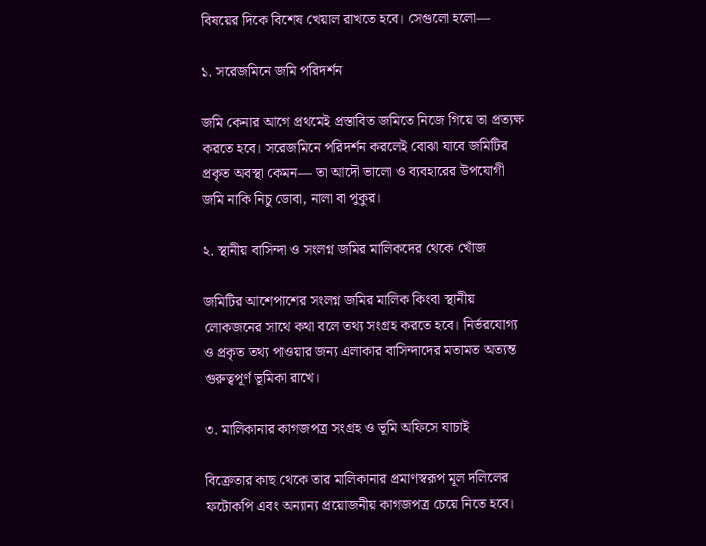বিষয়ের দিকে বিশেষ খেয়াল রাখতে হবে। সেগুলো হলো—

১. সরেজমিনে জমি পরিদর্শন

জমি কেনার আগে প্রথমেই প্রস্তাবিত জমিতে নিজে গিয়ে তা প্রত্যক্ষ করতে হবে। সরেজমিনে পরিদর্শন করলেই বোঝা যাবে জমিটির প্রকৃত অবস্থা কেমন— তা আদৌ ভালো ও ব্যবহারের উপযোগী জমি নাকি নিচু ডোবা, নালা বা পুকুর।

২. স্থানীয় বাসিন্দা ও সংলগ্ন জমির মালিকদের থেকে খোঁজ

জমিটির আশেপাশের সংলগ্ন জমির মালিক কিংবা স্থানীয় লোকজনের সাথে কথা বলে তথ্য সংগ্রহ করতে হবে। নির্ভরযোগ্য ও প্রকৃত তথ্য পাওয়ার জন্য এলাকার বাসিন্দাদের মতামত অত্যন্ত গুরুত্বপূর্ণ ভূমিকা রাখে।

৩. মালিকানার কাগজপত্র সংগ্রহ ও ভূমি অফিসে যাচাই

বিক্রেতার কাছ থেকে তার মালিকানার প্রমাণস্বরূপ মূল দলিলের ফটোকপি এবং অন্যান্য প্রয়োজনীয় কাগজপত্র চেয়ে নিতে হবে।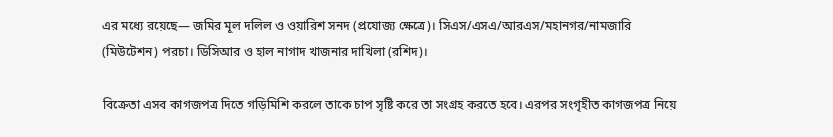এর মধ্যে রয়েছে— জমির মূল দলিল ও ওয়ারিশ সনদ (প্রযোজ্য ক্ষেত্রে)। সিএস/এসএ/আরএস/মহানগর/নামজারি (মিউটেশন) পরচা। ডিসিআর ও হাল নাগাদ খাজনার দাখিলা (রশিদ)।

বিক্রেতা এসব কাগজপত্র দিতে গড়িমিশি করলে তাকে চাপ সৃষ্টি করে তা সংগ্রহ করতে হবে। এরপর সংগৃহীত কাগজপত্র নিয়ে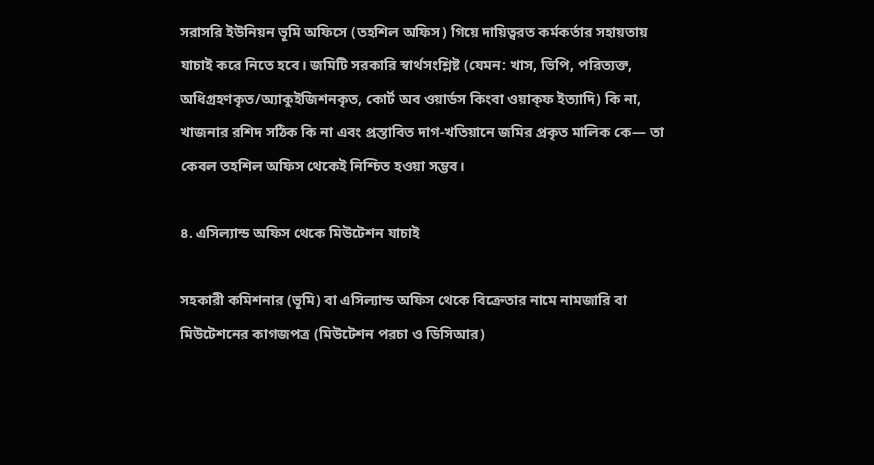সরাসরি ইউনিয়ন ভূমি অফিসে (তহশিল অফিস) গিয়ে দায়িত্বরত কর্মকর্তার সহায়তায় যাচাই করে নিতে হবে। জমিটি সরকারি স্বার্থসংশ্লিষ্ট (যেমন: খাস, ভিপি, পরিত্যক্ত, অধিগ্রহণকৃত/অ্যাকুইজিশনকৃত, কোর্ট অব ওয়ার্ডস কিংবা ওয়াক্ফ ইত্যাদি) কি না, খাজনার রশিদ সঠিক কি না এবং প্রস্তাবিত দাগ-খতিয়ানে জমির প্রকৃত মালিক কে— তা কেবল তহশিল অফিস থেকেই নিশ্চিত হওয়া সম্ভব।

৪. এসিল্যান্ড অফিস থেকে মিউটেশন যাচাই

সহকারী কমিশনার (ভূমি) বা এসিল্যান্ড অফিস থেকে বিক্রেতার নামে নামজারি বা মিউটেশনের কাগজপত্র (মিউটেশন পরচা ও ডিসিআর)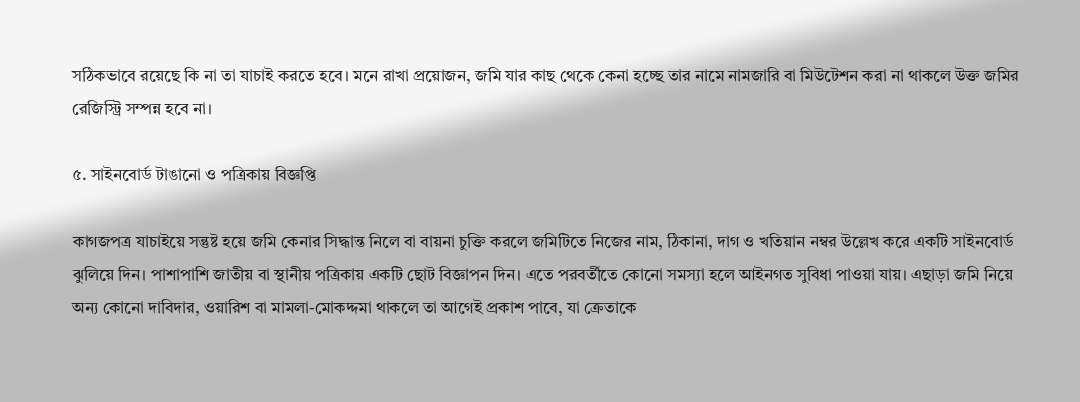সঠিকভাবে রয়েছে কি না তা যাচাই করতে হবে। মনে রাখা প্রয়োজন, জমি যার কাছ থেকে কেনা হচ্ছে তার নামে নামজারি বা মিউটেশন করা না থাকলে উক্ত জমির রেজিস্ট্রি সম্পন্ন হবে না।

৫. সাইনবোর্ড টাঙানো ও পত্রিকায় বিজ্ঞপ্তি

কাগজপত্র যাচাইয়ে সন্তুষ্ট হয়ে জমি কেনার সিদ্ধান্ত নিলে বা বায়না চুক্তি করলে জমিটিতে নিজের নাম, ঠিকানা, দাগ ও খতিয়ান নম্বর উল্লেখ করে একটি সাইনবোর্ড ঝুলিয়ে দিন। পাশাপাশি জাতীয় বা স্থানীয় পত্রিকায় একটি ছোট বিজ্ঞাপন দিন। এতে পরবর্তীতে কোনো সমস্যা হলে আইনগত সুবিধা পাওয়া যায়। এছাড়া জমি নিয়ে অন্য কোনো দাবিদার, ওয়ারিশ বা মামলা-মোকদ্দমা থাকলে তা আগেই প্রকাশ পাবে, যা ক্রেতাকে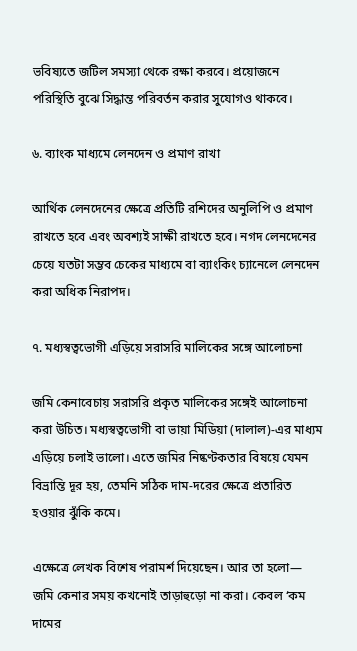ভবিষ্যতে জটিল সমস্যা থেকে রক্ষা করবে। প্রয়োজনে পরিস্থিতি বুঝে সিদ্ধান্ত পরিবর্তন করার সুযোগও থাকবে।

৬. ব্যাংক মাধ্যমে লেনদেন ও প্রমাণ রাখা

আর্থিক লেনদেনের ক্ষেত্রে প্রতিটি রশিদের অনুলিপি ও প্রমাণ রাখতে হবে এবং অবশ্যই সাক্ষী রাখতে হবে। নগদ লেনদেনের চেয়ে যতটা সম্ভব চেকের মাধ্যমে বা ব্যাংকিং চ্যানেলে লেনদেন করা অধিক নিরাপদ।

৭. মধ্যস্বত্বভোগী এড়িয়ে সরাসরি মালিকের সঙ্গে আলোচনা

জমি কেনাবেচায় সরাসরি প্রকৃত মালিকের সঙ্গেই আলোচনা করা উচিত। মধ্যস্বত্বভোগী বা ভায়া মিডিয়া (দালাল)-এর মাধ্যম এড়িয়ে চলাই ভালো। এতে জমির নিষ্কণ্টকতার বিষয়ে যেমন বিভ্রান্তি দূর হয়, তেমনি সঠিক দাম-দরের ক্ষেত্রে প্রতারিত হওয়ার ঝুঁকি কমে।

এক্ষেত্রে লেখক বিশেষ পরামর্শ দিয়েছেন। আর তা হলো— জমি কেনার সময় কখনোই তাড়াহুড়ো না করা। কেবল ‘কম দামের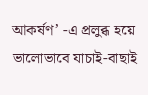আকর্ষণ’ -এ প্রলুব্ধ হয়ে ভালোভাবে যাচাই-বাছাই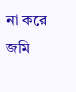না করে জমি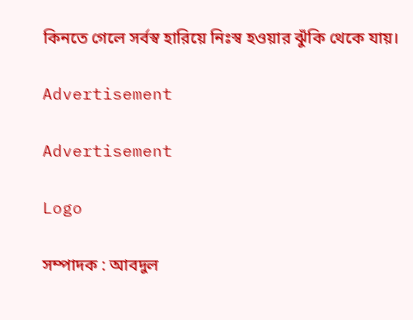কিনতে গেলে সর্বস্ব হারিয়ে নিঃস্ব হওয়ার ঝুঁকি থেকে যায়।

Advertisement

Advertisement

Logo

সম্পাদক : আবদুল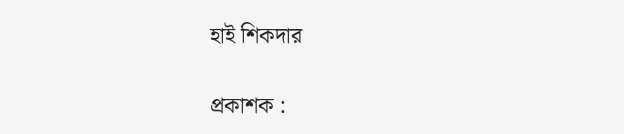হাই শিকদার

প্রকাশক :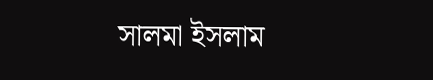সালমা ইসলাম